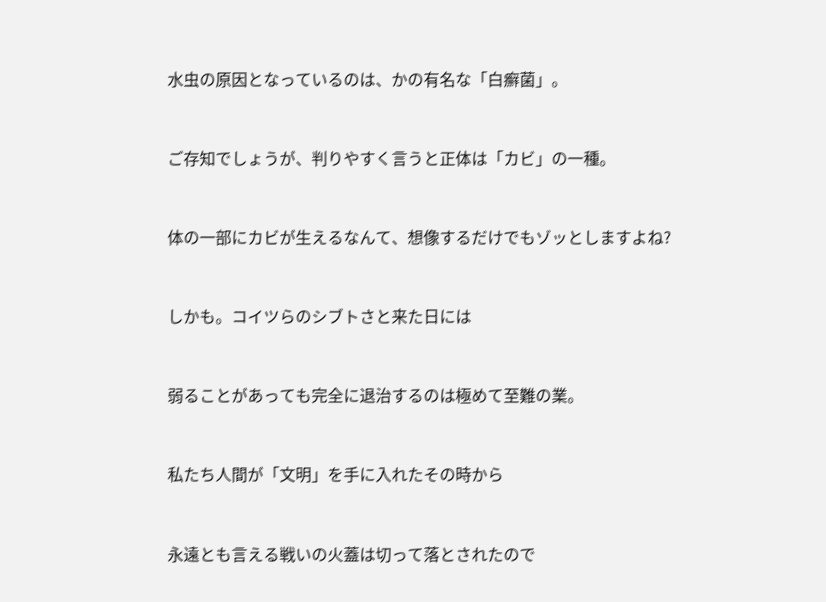水虫の原因となっているのは、かの有名な「白癬菌」。


ご存知でしょうが、判りやすく言うと正体は「カビ」の一種。


体の一部にカビが生えるなんて、想像するだけでもゾッとしますよね?


しかも。コイツらのシブトさと来た日には


弱ることがあっても完全に退治するのは極めて至難の業。


私たち人間が「文明」を手に入れたその時から


永遠とも言える戦いの火蓋は切って落とされたので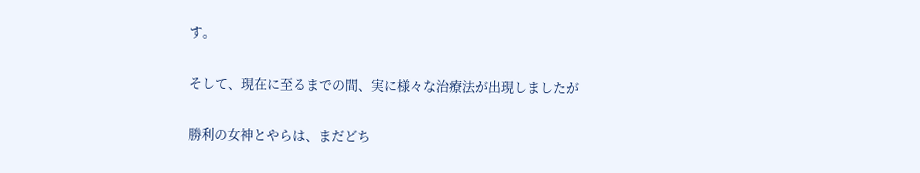す。


そして、現在に至るまでの間、実に様々な治療法が出現しましたが


勝利の女神とやらは、まだどち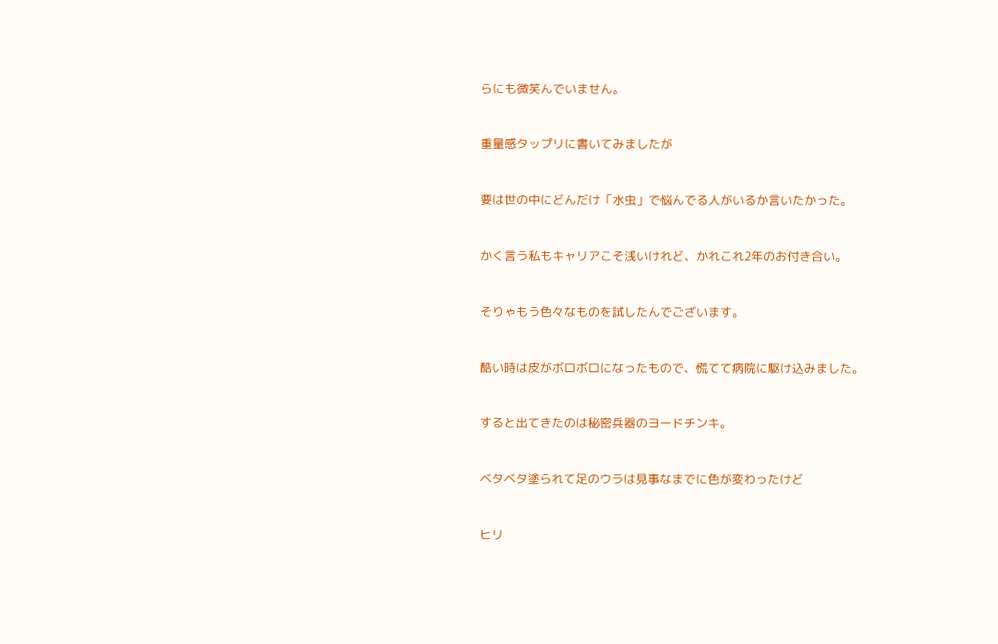らにも微笑んでいません。


重量感タップリに書いてみましたが


要は世の中にどんだけ「水虫」で悩んでる人がいるか言いたかった。


かく言う私もキャリアこそ浅いけれど、かれこれ2年のお付き合い。


そりゃもう色々なものを試したんでございます。


酷い時は皮がボロボロになったもので、慌てて病院に駆け込みました。


すると出てきたのは秘密兵器のヨードチンキ。


ベタベタ塗られて足のウラは見事なまでに色が変わったけど


ヒリ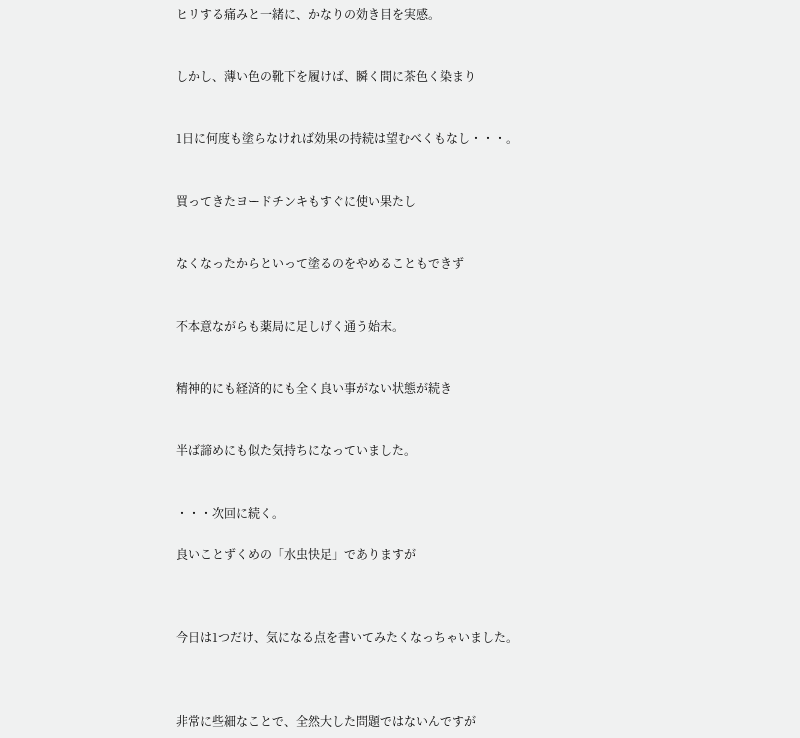ヒリする痛みと一緒に、かなりの効き目を実感。


しかし、薄い色の靴下を履けば、瞬く間に茶色く染まり


1日に何度も塗らなければ効果の持続は望むべくもなし・・・。


買ってきたヨードチンキもすぐに使い果たし


なくなったからといって塗るのをやめることもできず


不本意ながらも薬局に足しげく通う始末。


精神的にも経済的にも全く良い事がない状態が続き


半ば諦めにも似た気持ちになっていました。


・・・次回に続く。

良いことずくめの「水虫快足」でありますが



今日は1つだけ、気になる点を書いてみたくなっちゃいました。



非常に些細なことで、全然大した問題ではないんですが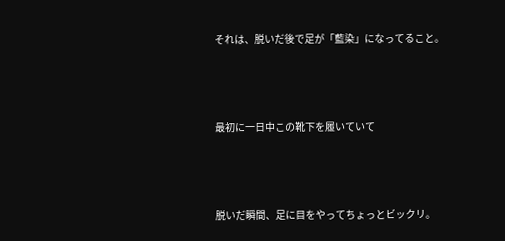それは、脱いだ後で足が「藍染」になってること。



最初に一日中この靴下を履いていて



脱いだ瞬間、足に目をやってちょっとビックリ。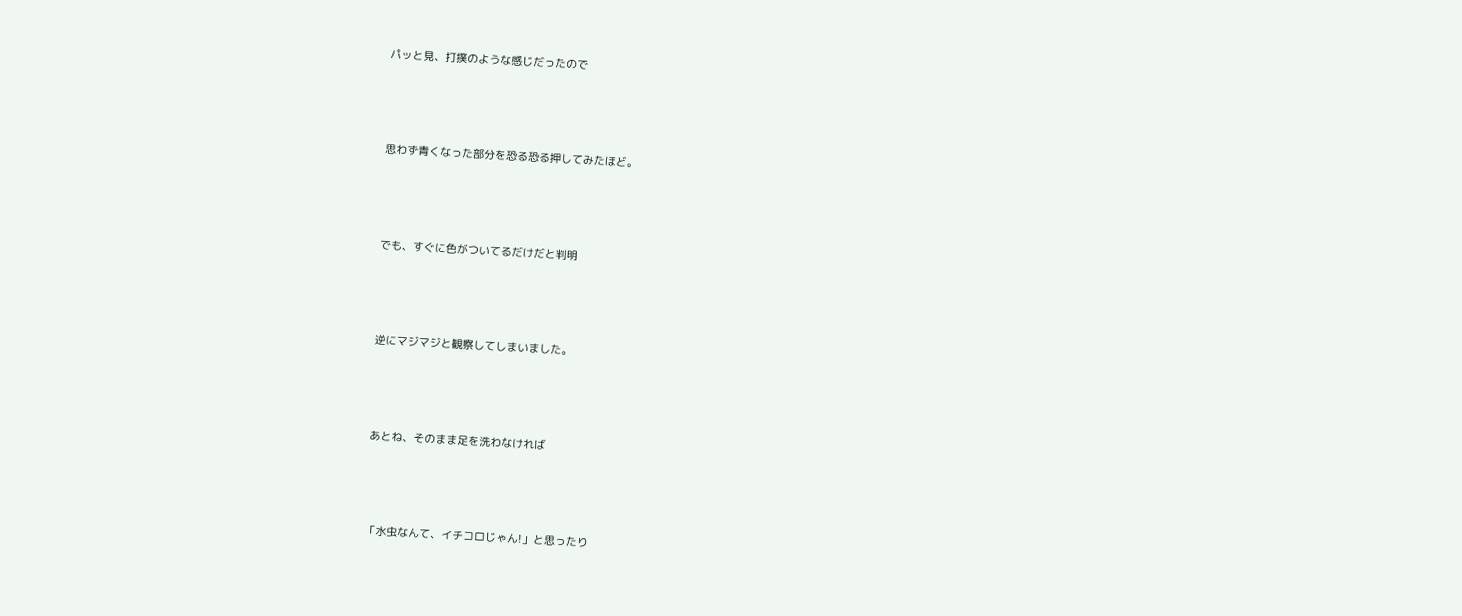パッと見、打撲のような感じだったので



思わず青くなった部分を恐る恐る押してみたほど。



でも、すぐに色がついてるだけだと判明



逆にマジマジと観察してしまいました。



あとね、そのまま足を洗わなければ



「水虫なんて、イチコロじゃん!」と思ったり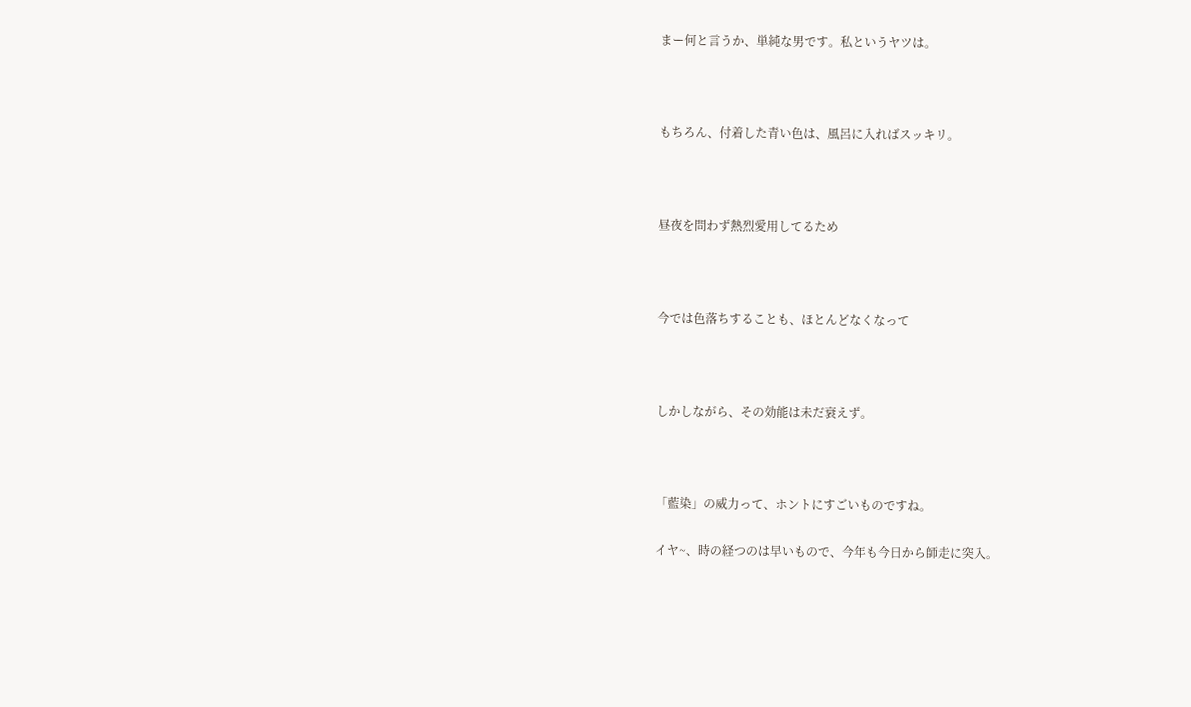まー何と言うか、単純な男です。私というヤツは。



もちろん、付着した青い色は、風呂に入ればスッキリ。



昼夜を問わず熱烈愛用してるため



今では色落ちすることも、ほとんどなくなって



しかしながら、その効能は未だ衰えず。



「藍染」の威力って、ホントにすごいものですね。

イヤ~、時の経つのは早いもので、今年も今日から師走に突入。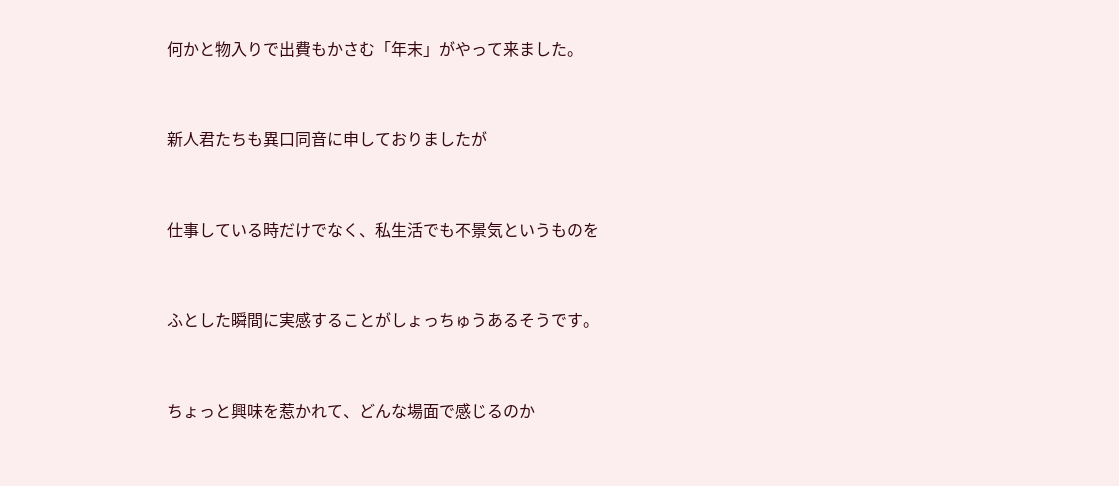何かと物入りで出費もかさむ「年末」がやって来ました。


新人君たちも異口同音に申しておりましたが


仕事している時だけでなく、私生活でも不景気というものを


ふとした瞬間に実感することがしょっちゅうあるそうです。


ちょっと興味を惹かれて、どんな場面で感じるのか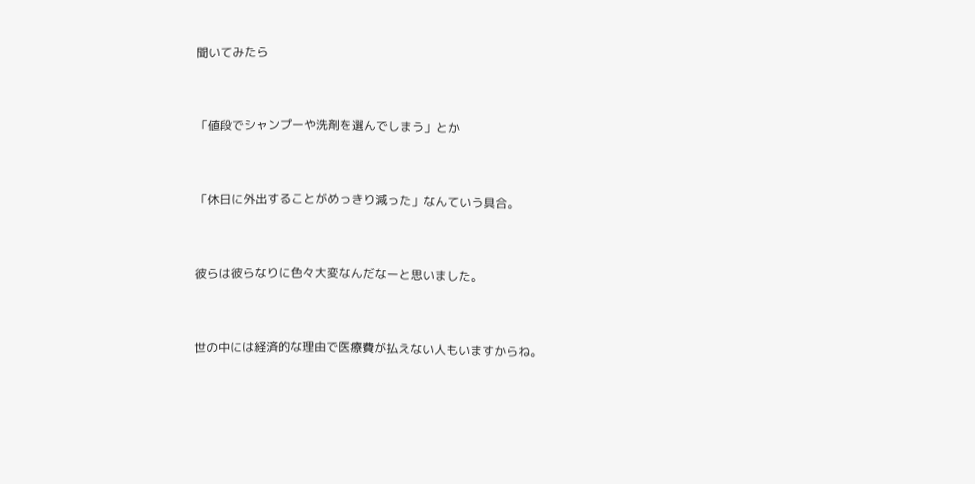聞いてみたら


「値段でシャンプーや洗剤を選んでしまう」とか


「休日に外出することがめっきり減った」なんていう具合。


彼らは彼らなりに色々大変なんだなーと思いました。


世の中には経済的な理由で医療費が払えない人もいますからね。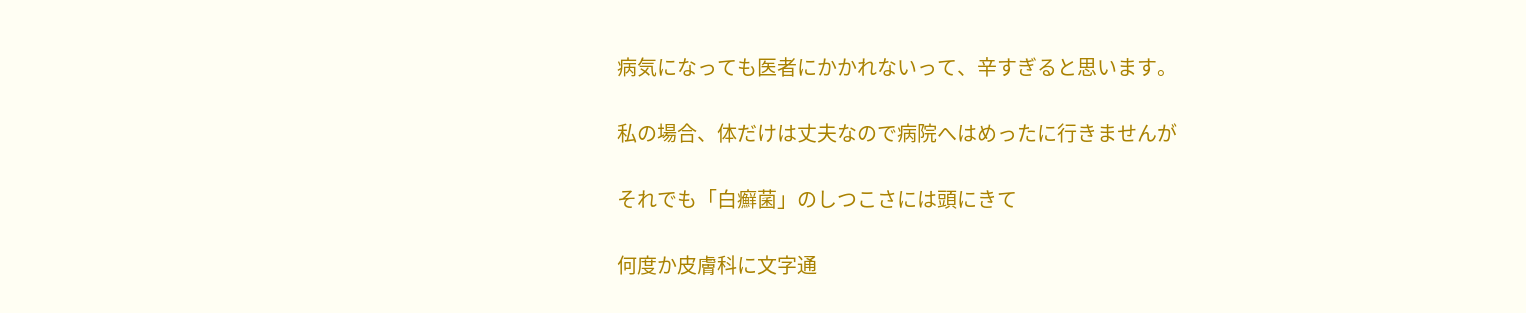病気になっても医者にかかれないって、辛すぎると思います。


私の場合、体だけは丈夫なので病院へはめったに行きませんが


それでも「白癬菌」のしつこさには頭にきて


何度か皮膚科に文字通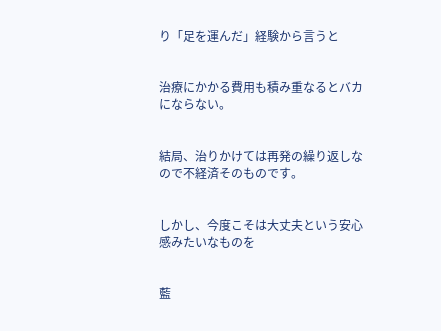り「足を運んだ」経験から言うと


治療にかかる費用も積み重なるとバカにならない。


結局、治りかけては再発の繰り返しなので不経済そのものです。


しかし、今度こそは大丈夫という安心感みたいなものを


藍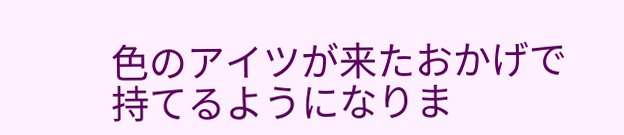色のアイツが来たおかげで持てるようになりま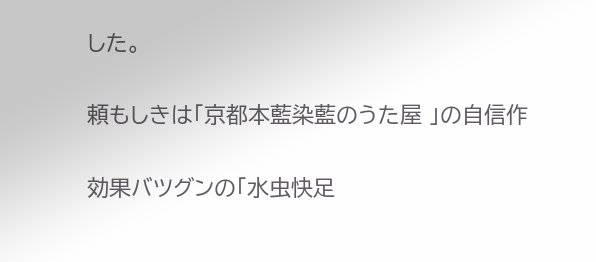した。


頼もしきは「京都本藍染藍のうた屋 」の自信作


効果バツグンの「水虫快足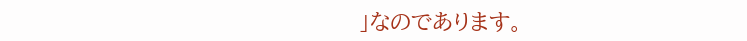」なのであります。